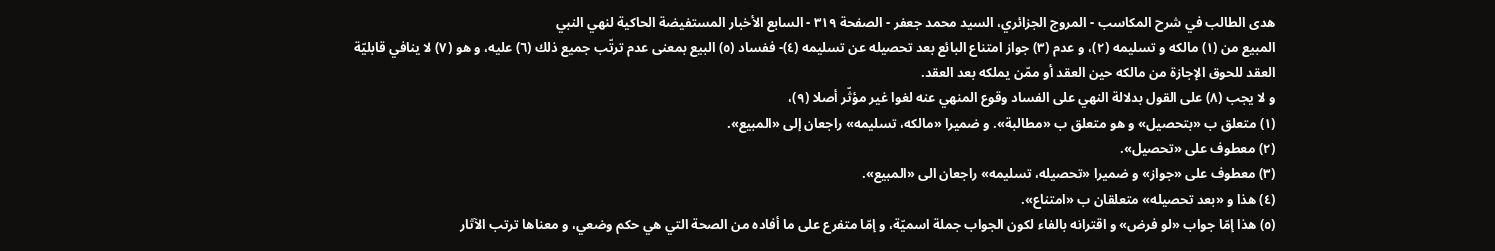هدى الطالب في شرح المكاسب - المروج الجزائري، السيد محمد جعفر - الصفحة ٣١٩ - السابع الأخبار المستفيضة الحاكية لنهي النبي
المبيع من (١) مالكه و تسليمه (٢)، و عدم (٣) جواز امتناع البائع بعد تحصيله عن تسليمه (٤)- ففساد (٥) البيع بمعنى عدم ترتّب جميع ذلك (٦) عليه، و هو (٧) لا ينافي قابليّة العقد للحوق الإجازة من مالكه حين العقد أو ممّن يملكه بعد العقد.
و لا يجب (٨) على القول بدلالة النهي على الفساد وقوع المنهي عنه لغوا غير مؤثّر أصلا (٩)،
(١) متعلق ب «بتحصيل» و هو متعلق ب «مطالبة». و ضميرا «مالكه، تسليمه» راجعان إلى «المبيع».
(٢) معطوف على «تحصيل».
(٣) معطوف على «جواز» و ضميرا «تحصيله، تسليمه» راجعان الى «المبيع».
(٤) هذا و «بعد تحصيله» متعلقان ب «امتناع».
(٥) هذا إمّا جواب «لو فرض» و اقترانه بالفاء لكون الجواب جملة اسميّة، و إمّا متفرع على ما أفاده من الصحة التي هي حكم وضعي، و معناها ترتب الآثار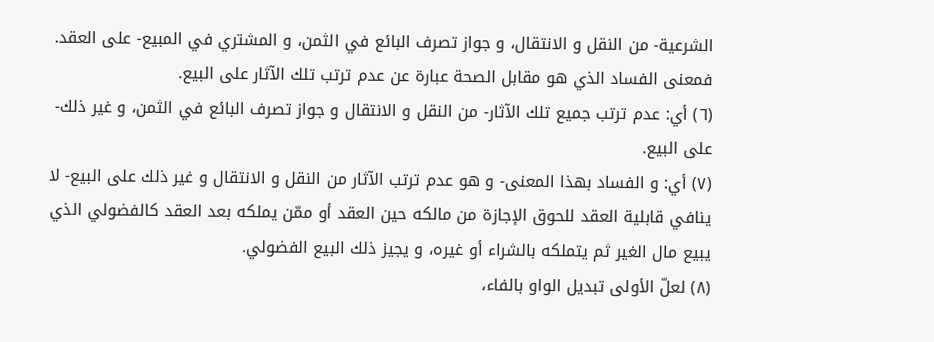الشرعية- من النقل و الانتقال، و جواز تصرف البائع في الثمن، و المشتري في المبيع- على العقد.
فمعنى الفساد الذي هو مقابل الصحة عبارة عن عدم ترتب تلك الآثار على البيع.
(٦) أي: عدم ترتب جميع تلك الآثار- من النقل و الانتقال و جواز تصرف البائع في الثمن، و غير ذلك- على البيع.
(٧) أي: و الفساد بهذا المعنى- و هو عدم ترتب الآثار من النقل و الانتقال و غير ذلك على البيع- لا ينافي قابلية العقد للحوق الإجازة من مالكه حين العقد أو ممّن يملكه بعد العقد كالفضولي الذي يبيع مال الغير ثم يتملكه بالشراء أو غيره، و يجيز ذلك البيع الفضولي.
(٨) لعلّ الأولى تبديل الواو بالفاء،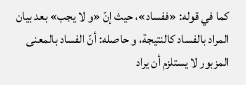كما في قوله: «ففساد»، حيث إنّ «و لا يجب» بعد بيان المراد بالفساد كالنتيجة، و حاصله: أنّ الفساد بالمعنى المزبور لا يستلزم أن يراد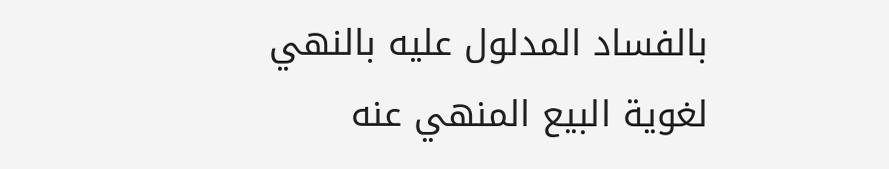بالفساد المدلول عليه بالنهي لغوية البيع المنهي عنه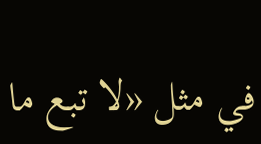في مثل «لا تبع ما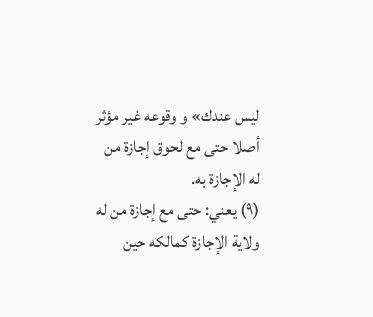ليس عندك» و وقوعه غير مؤثر أصلا حتى مع لحوق إجازة من له الإجازة به.
(٩) يعني: حتى مع إجازة من له ولاية الإجازة كمالكه حين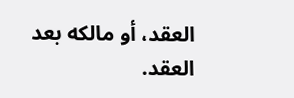العقد، أو مالكه بعد العقد.